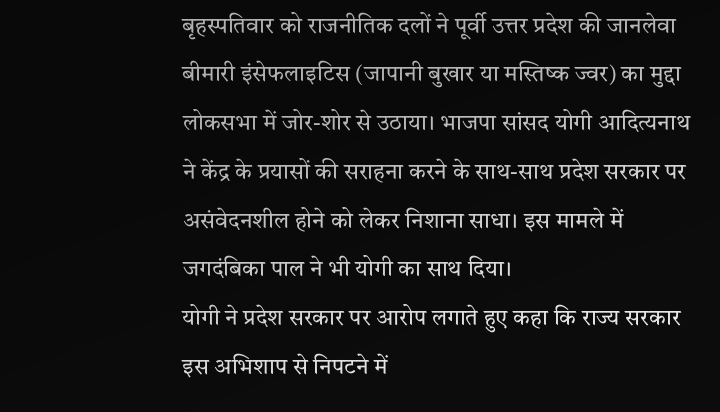बृहस्पतिवार को राजनीतिक दलों ने पूर्वी उत्तर प्रदेश की जानलेवा बीमारी इंसेफलाइटिस (जापानी बुखार या मस्तिष्क ज्वर) का मुद्दा लोकसभा में जोर-शोर से उठाया। भाजपा सांसद योगी आदित्यनाथ ने केंद्र के प्रयासों की सराहना करने के साथ-साथ प्रदेश सरकार पर असंवेदनशील होने को लेकर निशाना साधा। इस मामले में जगदंबिका पाल ने भी योगी का साथ दिया।
योगी ने प्रदेश सरकार पर आरोप लगाते हुए कहा कि राज्य सरकार इस अभिशाप से निपटने में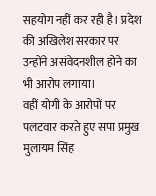सहयोग नहीं कर रही है। प्रदेश की अखिलेश सरकार पर उन्होंने असंवेदनशील होने का भी आरोप लगाया।
वहीं योगी के आरोपों पर पलटवार करते हुए सपा प्रमुख मुलायम सिंह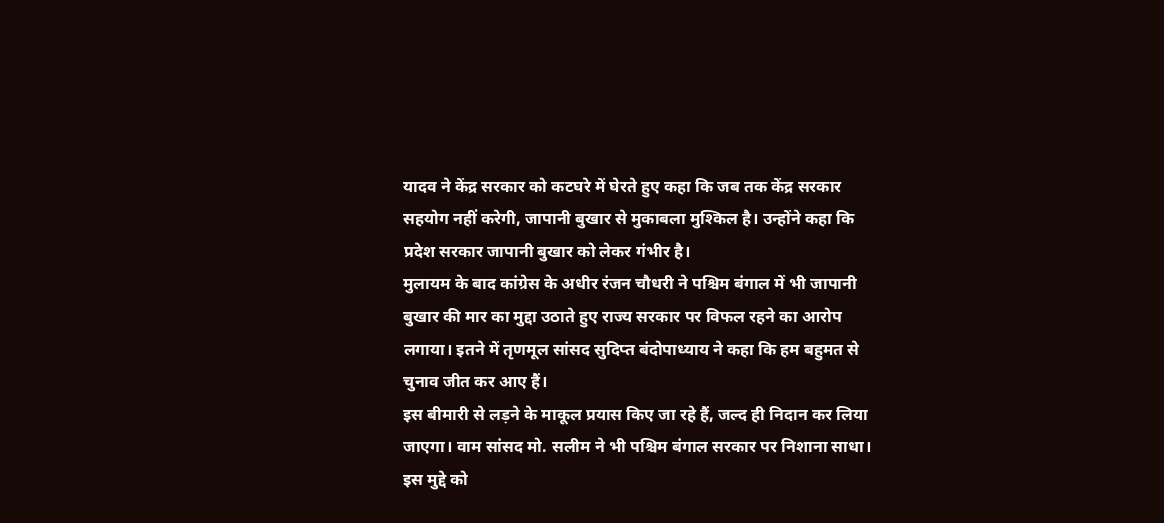यादव ने केंद्र सरकार को कटघरे में घेरते हुए कहा कि जब तक केंद्र सरकार सहयोग नहीं करेगी, जापानी बुखार से मुकाबला मुश्किल है। उन्होंने कहा कि प्रदेश सरकार जापानी बुखार को लेकर गंभीर है।
मुलायम के बाद कांग्रेस के अधीर रंजन चौधरी ने पश्चिम बंगाल में भी जापानी बुखार की मार का मुद्दा उठाते हुए राज्य सरकार पर विफल रहने का आरोप लगाया। इतने में तृणमूल सांसद सुदिप्त बंदोपाध्याय ने कहा कि हम बहुमत से चुनाव जीत कर आए हैं।
इस बीमारी से लड़ने के माकूल प्रयास किए जा रहे हैं, जल्द ही निदान कर लिया जाएगा। वाम सांसद मो. सलीम ने भी पश्चिम बंगाल सरकार पर निशाना साधा। इस मुद्दे को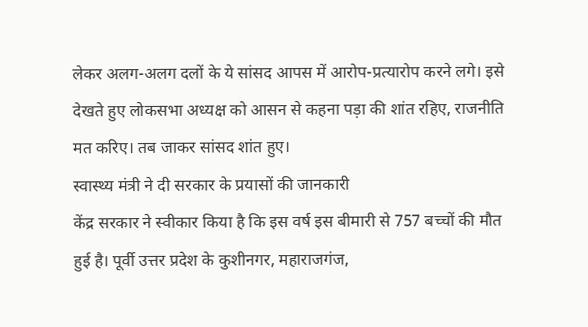लेकर अलग-अलग दलों के ये सांसद आपस में आरोप-प्रत्यारोप करने लगे। इसे देखते हुए लोकसभा अध्यक्ष को आसन से कहना पड़ा की शांत रहिए, राजनीति मत करिए। तब जाकर सांसद शांत हुए।
स्वास्थ्य मंत्री ने दी सरकार के प्रयासों की जानकारी
केंद्र सरकार ने स्वीकार किया है कि इस वर्ष इस बीमारी से 757 बच्चों की मौत हुई है। पूर्वी उत्तर प्रदेश के कुशीनगर, महाराजगंज,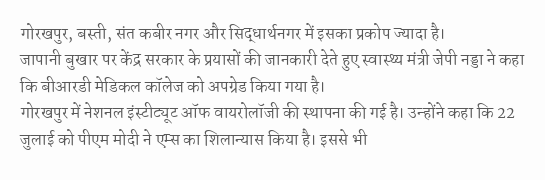गोरखपुर, बस्ती, संत कबीर नगर और सिद्धार्थनगर में इसका प्रकोप ज्यादा है।
जापानी बुखार पर केंद्र सरकार के प्रयासों की जानकारी देते हुए स्वास्थ्य मंत्री जेपी नड्डा ने कहा कि बीआरडी मेडिकल कॉलेज को अपग्रेड किया गया है।
गोरखपुर में नेशनल इंस्टीट्यूट ऑफ वायरोलॉजी की स्थापना की गई है। उन्होंने कहा कि 22 जुलाई को पीएम मोदी ने एम्स का शिलान्यास किया है। इससे भी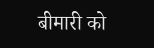बीमारी को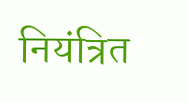नियंत्रित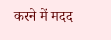करने में मदद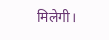मिलेगी।